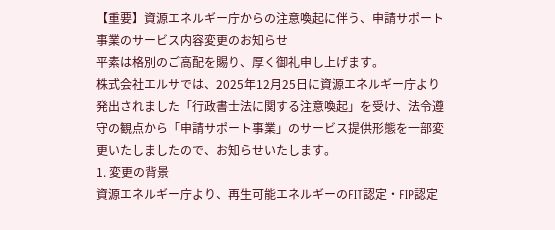【重要】資源エネルギー庁からの注意喚起に伴う、申請サポート事業のサービス内容変更のお知らせ
平素は格別のご高配を賜り、厚く御礼申し上げます。
株式会社エルサでは、2025年12月25日に資源エネルギー庁より発出されました「行政書士法に関する注意喚起」を受け、法令遵守の観点から「申請サポート事業」のサービス提供形態を一部変更いたしましたので、お知らせいたします。
1. 変更の背景
資源エネルギー庁より、再生可能エネルギーのFIT認定・FIP認定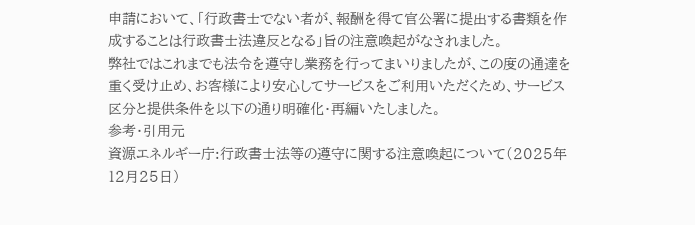申請において、「行政書士でない者が、報酬を得て官公署に提出する書類を作成することは行政書士法違反となる」旨の注意喚起がなされました。
弊社ではこれまでも法令を遵守し業務を行ってまいりましたが、この度の通達を重く受け止め、お客様により安心してサービスをご利用いただくため、サービス区分と提供条件を以下の通り明確化・再編いたしました。
参考・引用元
資源エネルギー庁:行政書士法等の遵守に関する注意喚起について(2025年12月25日)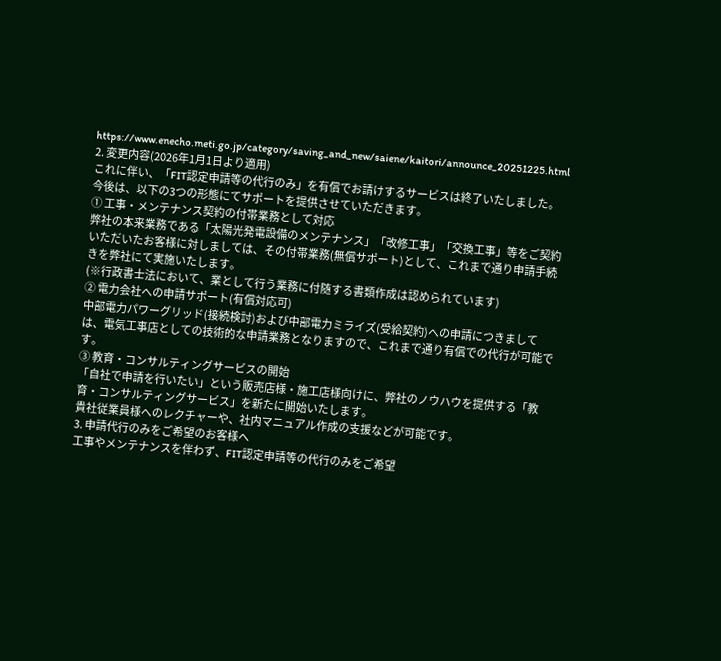https://www.enecho.meti.go.jp/category/saving_and_new/saiene/kaitori/announce_20251225.html
2. 変更内容(2026年1月1日より適用)
これに伴い、「FIT認定申請等の代行のみ」を有償でお請けするサービスは終了いたしました。
今後は、以下の3つの形態にてサポートを提供させていただきます。
① 工事・メンテナンス契約の付帯業務として対応
弊社の本来業務である「太陽光発電設備のメンテナンス」「改修工事」「交換工事」等をご契約いただいたお客様に対しましては、その付帯業務(無償サポート)として、これまで通り申請手続きを弊社にて実施いたします。
(※行政書士法において、業として行う業務に付随する書類作成は認められています)
② 電力会社への申請サポート(有償対応可)
中部電力パワーグリッド(接続検討)および中部電力ミライズ(受給契約)への申請につきましては、電気工事店としての技術的な申請業務となりますので、これまで通り有償での代行が可能です。
③ 教育・コンサルティングサービスの開始
「自社で申請を行いたい」という販売店様・施工店様向けに、弊社のノウハウを提供する「教育・コンサルティングサービス」を新たに開始いたします。
貴社従業員様へのレクチャーや、社内マニュアル作成の支援などが可能です。
3. 申請代行のみをご希望のお客様へ
工事やメンテナンスを伴わず、FIT認定申請等の代行のみをご希望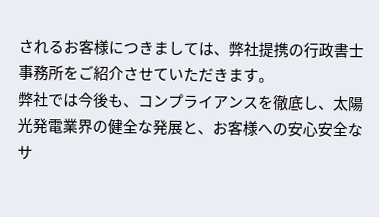されるお客様につきましては、弊社提携の行政書士事務所をご紹介させていただきます。
弊社では今後も、コンプライアンスを徹底し、太陽光発電業界の健全な発展と、お客様への安心安全なサ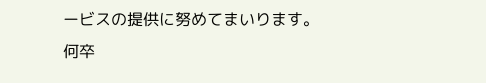ービスの提供に努めてまいります。
何卒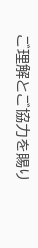ご理解とご協力を賜り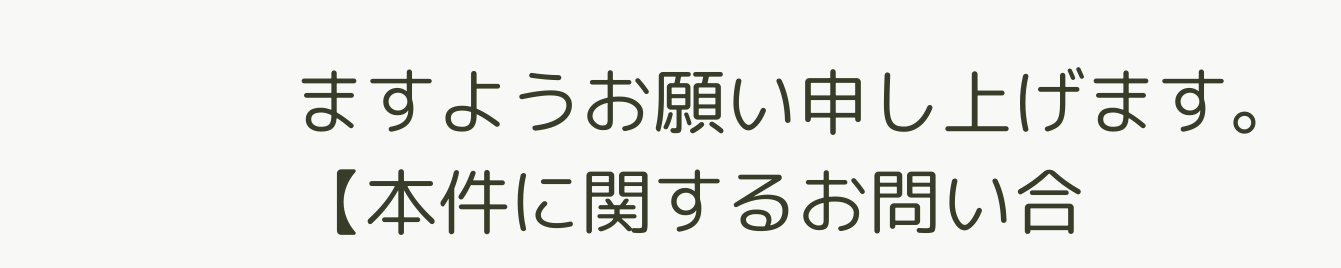ますようお願い申し上げます。
【本件に関するお問い合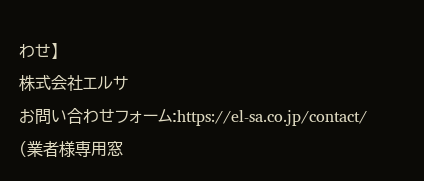わせ】
株式会社エルサ
お問い合わせフォーム:https://el-sa.co.jp/contact/
(業者様専用窓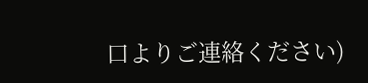口よりご連絡ください)